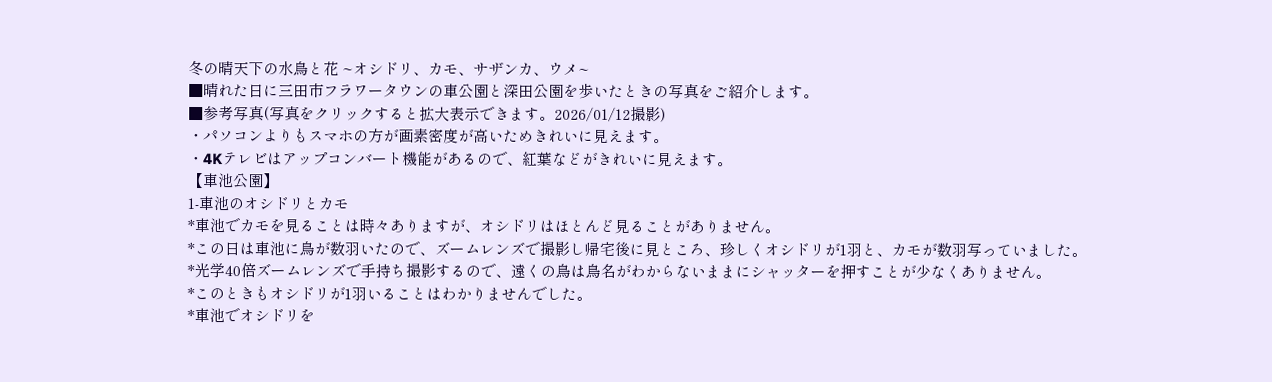冬の晴天下の水鳥と花 ~オシドリ、カモ、サザンカ、ウメ~
■晴れた日に三田市フラワータウンの車公園と深田公園を歩いたときの写真をご紹介します。
■参考写真(写真をクリックすると拡大表示できます。2026/01/12撮影)
・パソコンよりもスマホの方が画素密度が高いためきれいに見えます。
・4Kテレビはアップコンバート機能があるので、紅葉などがきれいに見えます。
【車池公園】
1-車池のオシドリとカモ
*車池でカモを見ることは時々ありますが、オシドリはほとんど見ることがありません。
*この日は車池に鳥が数羽いたので、ズームレンズで撮影し帰宅後に見ところ、珍しくオシドリが1羽と、カモが数羽写っていました。
*光学40倍ズームレンズで手持ち撮影するので、遠くの鳥は鳥名がわからないままにシャッターを押すことが少なくありません。
*このときもオシドリが1羽いることはわかりませんでした。
*車池でオシドリを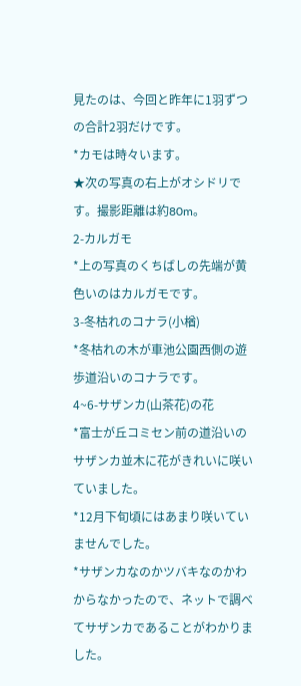見たのは、今回と昨年に1羽ずつの合計2羽だけです。
*カモは時々います。
★次の写真の右上がオシドリです。撮影距離は約80m。
2-カルガモ
*上の写真のくちばしの先端が黄色いのはカルガモです。
3-冬枯れのコナラ(小楢)
*冬枯れの木が車池公園西側の遊歩道沿いのコナラです。
4~6-サザンカ(山茶花)の花
*富士が丘コミセン前の道沿いのサザンカ並木に花がきれいに咲いていました。
*12月下旬頃にはあまり咲いていませんでした。
*サザンカなのかツバキなのかわからなかったので、ネットで調べてサザンカであることがわかりました。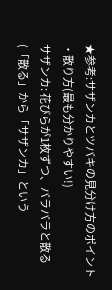★参考:サザンカとツバキの見分け方のポイント
・散り方(最も分かりやすい!)
サザンカ: 花びらが1枚ずつ、バラバラと散る(「散る」から「サザンカ」という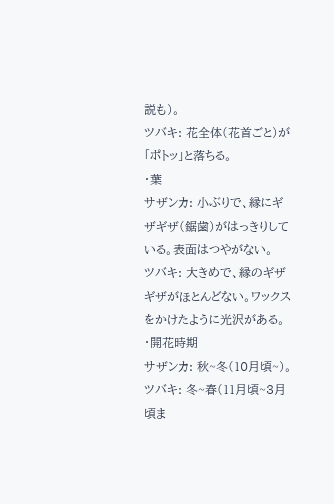説も)。
ツバキ: 花全体(花首ごと)が「ポトッ」と落ちる。
・葉
サザンカ: 小ぶりで、縁にギザギザ(鋸歯)がはっきりしている。表面はつやがない。
ツバキ: 大きめで、縁のギザギザがほとんどない。ワックスをかけたように光沢がある。
・開花時期
サザンカ: 秋~冬(10月頃~)。
ツバキ: 冬~春(11月頃~3月頃ま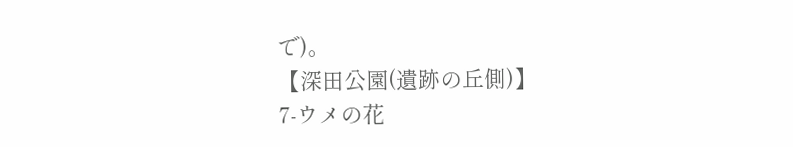で)。
【深田公園(遺跡の丘側)】
7-ウメの花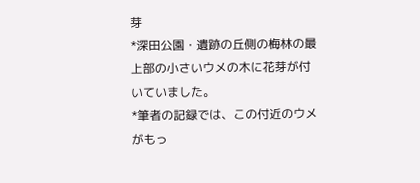芽
*深田公園・遺跡の丘側の梅林の最上部の小さいウメの木に花芽が付いていました。
*筆者の記録では、この付近のウメがもっ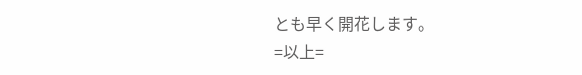とも早く開花します。
=以上=